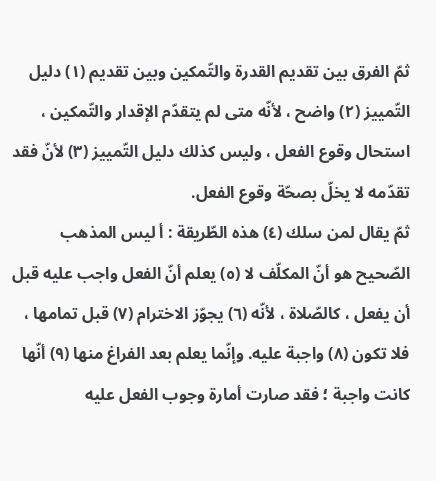ثمّ الفرق بين تقديم القدرة والتّمكين وبين تقديم (١) دليل التّمييز (٢) واضح ، لأنّه متى لم يتقدّم الإقدار والتّمكين ، استحال وقوع الفعل ، وليس كذلك دليل التّمييز (٣) لأنّ فقد تقدّمه لا يخلّ بصحّة وقوع الفعل.
ثمّ يقال لمن سلك (٤) هذه الطّريقة : أ ليس المذهب الصّحيح هو أنّ المكلّف لا (٥) يعلم أنّ الفعل واجب عليه قبل أن يفعل ، كالصّلاة ، لأنّه (٦) يجوّز الاخترام (٧) قبل تمامها ، فلا تكون (٨) واجبة عليه. وإنّما يعلم بعد الفراغ منها (٩) أنّها كانت واجبة ؛ فقد صارت أمارة وجوب الفعل عليه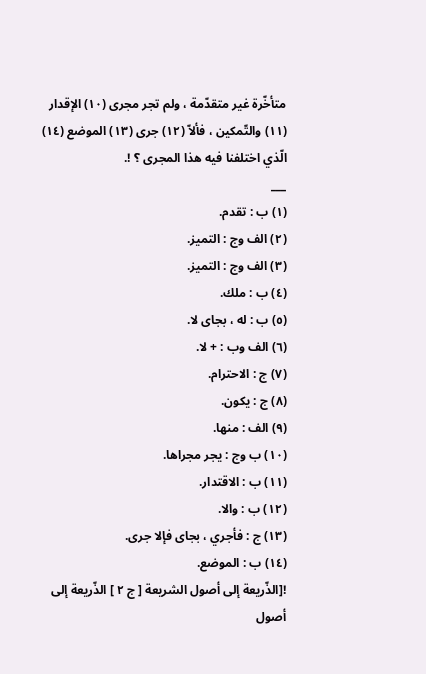متأخّرة غير متقدّمة ، ولم تجر مجرى (١٠) الإقدار (١١) والتّمكين ، فألاّ (١٢) جرى (١٣) الموضع (١٤) الّذي اختلفنا فيه هذا المجرى ؟ !.
___
(١) ب : تقدم.
(٢) الف وج : التميز.
(٣) الف وج : التميز.
(٤) ب : ملك.
(٥) ب : له ، بجاى لا.
(٦) الف وب : + لا.
(٧) ج : الاحترام.
(٨) ج : يكون.
(٩) الف : منها.
(١٠) ب وج : يجر مجراها.
(١١) ب : الاقتدار.
(١٢) ب : والا.
(١٣) ج : فأجري ، بجاى فإلا جرى.
(١٤) ب : الموضع.
![الذّريعة إلى أصول الشريعة [ ج ٢ ] الذّريعة إلى أصول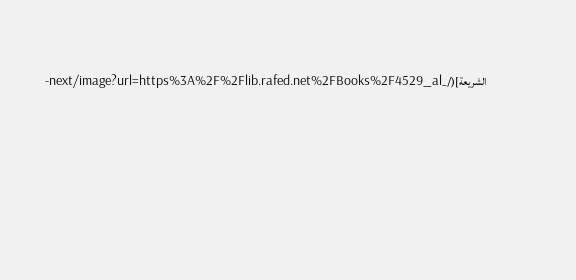الشريعة](/_next/image?url=https%3A%2F%2Flib.rafed.net%2FBooks%2F4529_al-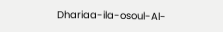Dhariaa-ila-osoul-Al-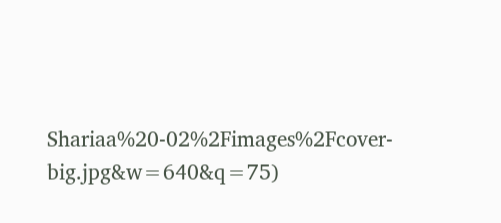Shariaa%20-02%2Fimages%2Fcover-big.jpg&w=640&q=75)